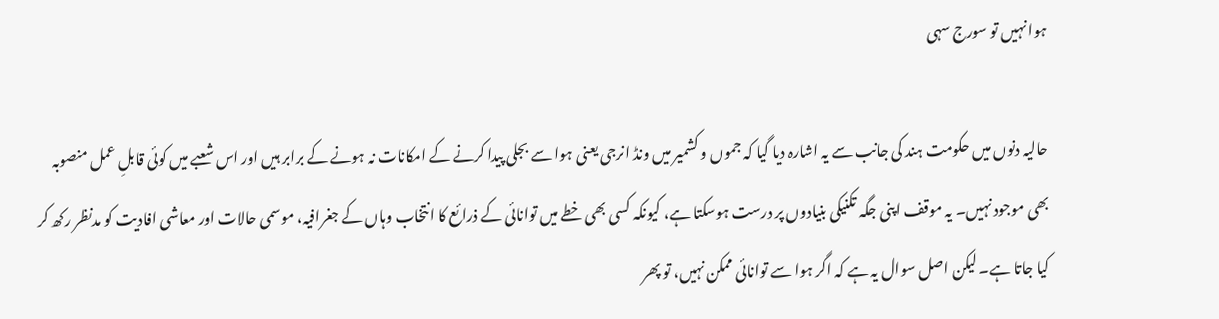ہوا نہیں تو سورج سہی

حالیہ دنوں میں حکومت ہند کی جانب سے یہ اشارہ دیا گیا کہ جموں و کشمیر میں ونڈ انرجی یعنی ہوا سے بجلی پیدا کرنے کے امکانات نہ ہونے کے برابر ہیں اور اس شعبے میں کوئی قابلِ عمل منصوبہ بھی موجود نہیں۔ یہ موقف اپنی جگہ تکنیکی بنیادوں پر درست ہوسکتا ہے، کیونکہ کسی بھی خطے میں توانائی کے ذرائع کا انتخاب وہاں کے جغرافیہ، موسمی حالات اور معاشی افادیت کو مدنظر رکھ کر کیا جاتا ہے۔ لیکن اصل سوال یہ ہے کہ اگر ہوا سے توانائی ممکن نہیں، تو پھر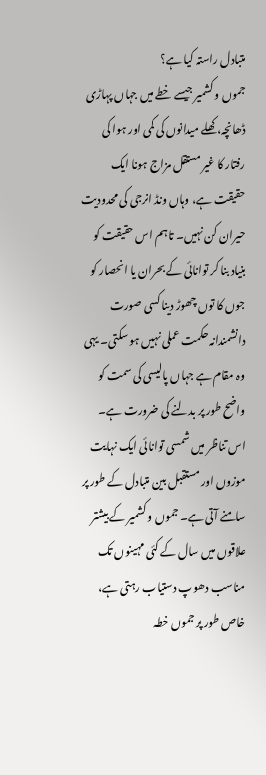متبادل راستہ کیا ہے؟
جموں و کشمیر جیسے خطے میں جہاں پہاڑی ڈھانچہ، کھلے میدانوں کی کمی اور ہوا کی رفتار کا غیر مستقل مزاج ہونا ایک حقیقت ہے، وہاں ونڈ انرجی کی محدودیت حیران کن نہیں۔ تاہم اس حقیقت کو بنیاد بنا کر توانائی کے بحران یا انحصار کو جوں کا توں چھوڑ دینا کسی صورت دانشمندانہ حکمت عملی نہیں ہو سکتی۔ یہی وہ مقام ہے جہاں پالیسی کی سمت کو واضح طور پر بدلنے کی ضرورت ہے۔
اس تناظر میں شمسی توانائی ایک نہایت موزوں اور مستقبل بین متبادل کے طور پر سامنے آتی ہے۔ جموں و کشمیر کے بیشتر علاقوں میں سال کے کئی مہینوں تک مناسب دھوپ دستیاب رہتی ہے، خاص طور پر جموں خطہ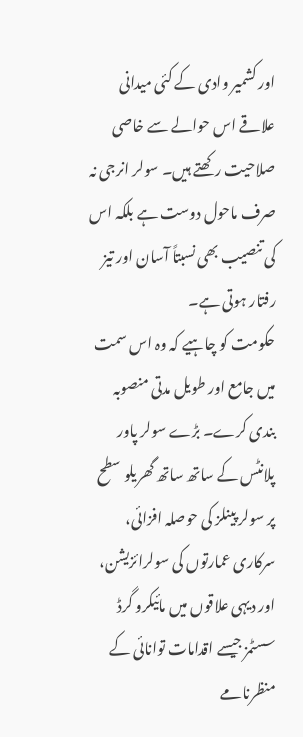اور کشمیر وادی کے کئی میدانی علاقے اس حوالے سے خاصی صلاحیت رکھتے ہیں۔ سولر انرجی نہ صرف ماحول دوست ہے بلکہ اس کی تنصیب بھی نسبتاً آسان اور تیز رفتار ہوتی ہے۔
حکومت کو چاہیے کہ وہ اس سمت میں جامع اور طویل مدتی منصوبہ بندی کرے۔ بڑے سولر پاور پلانٹس کے ساتھ ساتھ گھریلو سطح پر سولر پینلز کی حوصلہ افزائی، سرکاری عمارتوں کی سولرائزیشن، اور دیہی علاقوں میں مائیکرو گرڈ سسٹمز جیسے اقدامات توانائی کے منظرنامے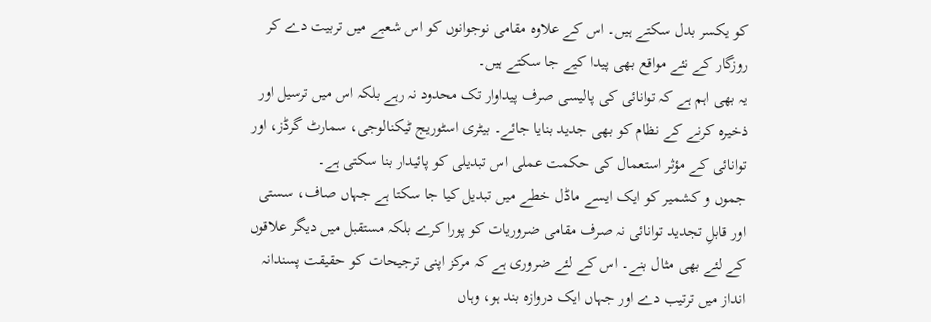کو یکسر بدل سکتے ہیں۔ اس کے علاوہ مقامی نوجوانوں کو اس شعبے میں تربیت دے کر روزگار کے نئے مواقع بھی پیدا کیے جا سکتے ہیں۔
یہ بھی اہم ہے کہ توانائی کی پالیسی صرف پیداوار تک محدود نہ رہے بلکہ اس میں ترسیل اور ذخیرہ کرنے کے نظام کو بھی جدید بنایا جائے۔ بیٹری اسٹوریج ٹیکنالوجی، سمارٹ گرڈز، اور توانائی کے مؤثر استعمال کی حکمت عملی اس تبدیلی کو پائیدار بنا سکتی ہے۔
جموں و کشمیر کو ایک ایسے ماڈل خطے میں تبدیل کیا جا سکتا ہے جہاں صاف، سستی اور قابلِ تجدید توانائی نہ صرف مقامی ضروریات کو پورا کرے بلکہ مستقبل میں دیگر علاقوں کے لئے بھی مثال بنے۔ اس کے لئے ضروری ہے کہ مرکز اپنی ترجیحات کو حقیقت پسندانہ انداز میں ترتیب دے اور جہاں ایک دروازہ بند ہو، وہاں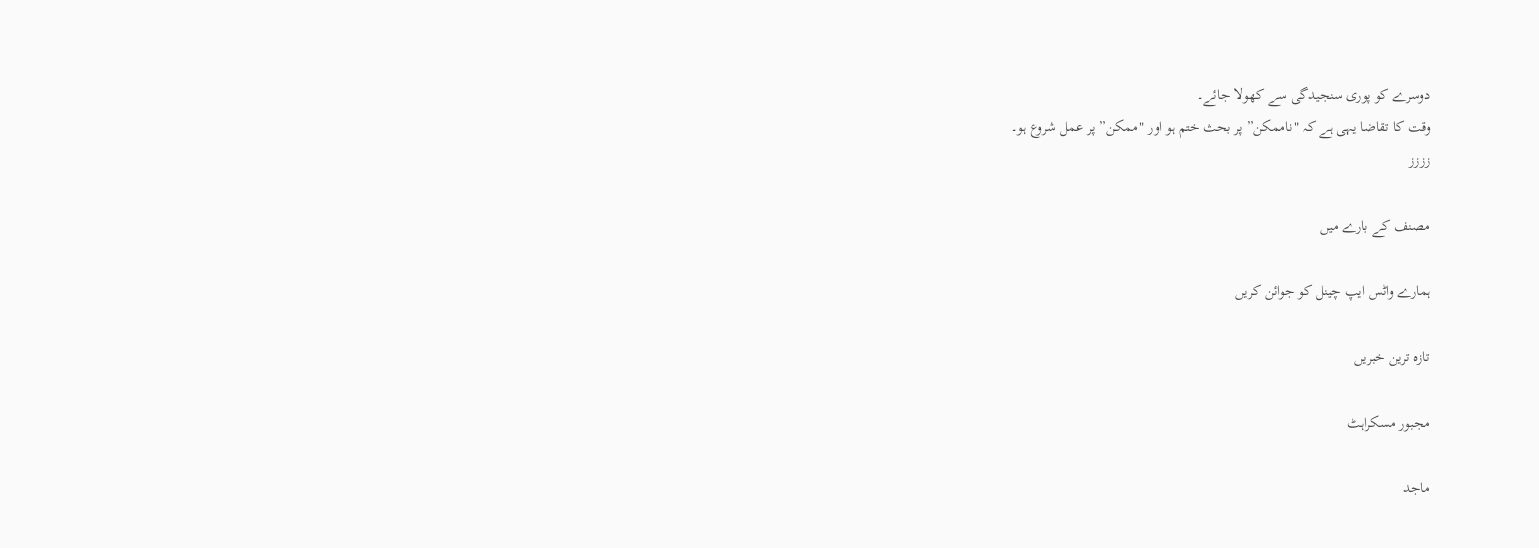دوسرے کو پوری سنجیدگی سے کھولا جائے۔
وقت کا تقاضا یہی ہے کہ "ناممکن” پر بحث ختم ہو اور "ممکن” پر عمل شروع ہو۔
زززز

مصنف کے بارے میں

ہمارے واٹس ایپ چینل کو جوائن کریں

تازہ ترین خبریں

مجبور مسکراہٹ

ماجد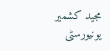مجید کشمیر یونیورسٹی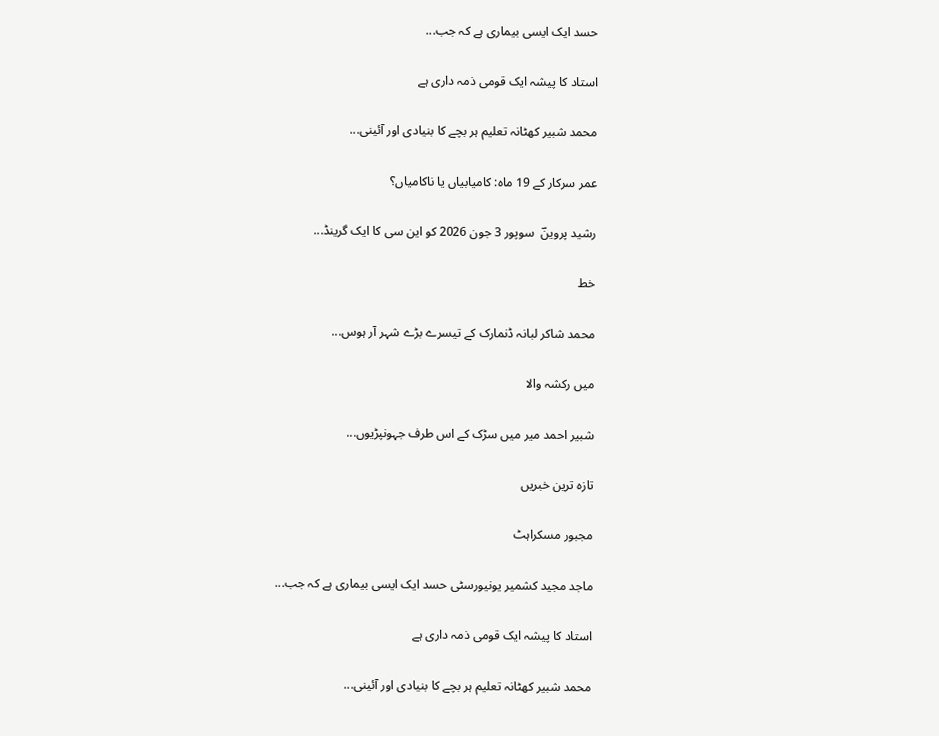حسد ایک ایسی بیماری ہے کہ جب...

استاد کا پیشہ ایک قومی ذمہ داری ہے

محمد شبیر کھٹانہ تعلیم ہر بچے کا بنیادی اور آئینی...

عمر سرکار کے 19 ماہ: کامیابیاں یا ناکامیاں؟

رشید پروینؔ  سوپور 3 جون 2026 کو این سی کا ایک گرینڈ...

خط

محمد شاکر لبانہ ڈنمارک کے تیسرے بڑے شہر آر ہوس...

میں رکشہ والا

شبیر احمد میر میں سڑک کے اس طرف جہونپڑیوں...

تازہ ترین خبریں

مجبور مسکراہٹ

ماجد مجید کشمیر یونیورسٹی حسد ایک ایسی بیماری ہے کہ جب...

استاد کا پیشہ ایک قومی ذمہ داری ہے

محمد شبیر کھٹانہ تعلیم ہر بچے کا بنیادی اور آئینی...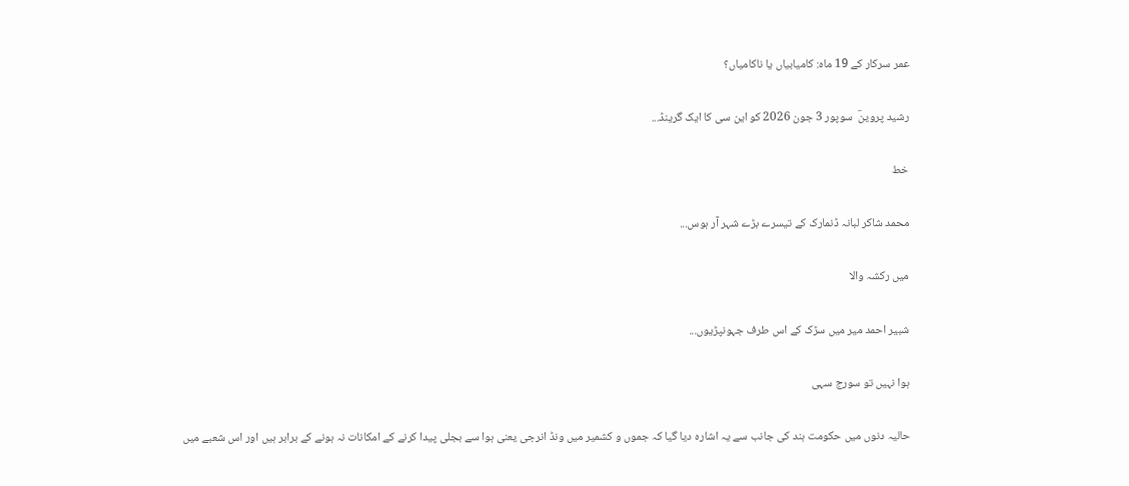عمر سرکار کے 19 ماہ: کامیابیاں یا ناکامیاں؟

رشید پروینؔ  سوپور 3 جون 2026 کو این سی کا ایک گرینڈ...

خط

محمد شاکر لبانہ ڈنمارک کے تیسرے بڑے شہر آر ہوس...

میں رکشہ والا

شبیر احمد میر میں سڑک کے اس طرف جہونپڑیوں...

ہوا نہیں تو سورج سہی

حالیہ دنوں میں حکومت ہند کی جانب سے یہ اشارہ دیا گیا کہ جموں و کشمیر میں ونڈ انرجی یعنی ہوا سے بجلی پیدا کرنے کے امکانات نہ ہونے کے برابر ہیں اور اس شعبے میں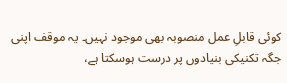کوئی قابلِ عمل منصوبہ بھی موجود نہیں۔ یہ موقف اپنی جگہ تکنیکی بنیادوں پر درست ہوسکتا ہے،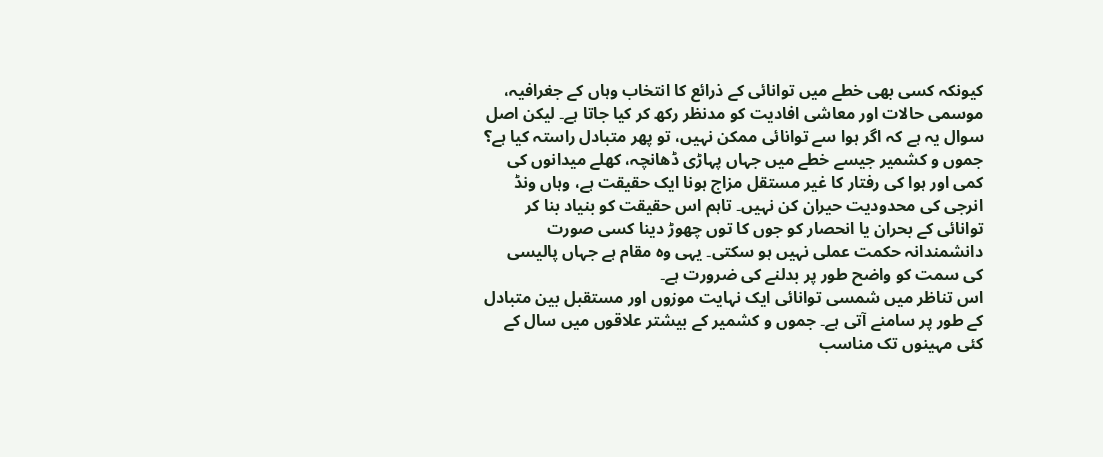کیونکہ کسی بھی خطے میں توانائی کے ذرائع کا انتخاب وہاں کے جغرافیہ، موسمی حالات اور معاشی افادیت کو مدنظر رکھ کر کیا جاتا ہے۔ لیکن اصل سوال یہ ہے کہ اگر ہوا سے توانائی ممکن نہیں، تو پھر متبادل راستہ کیا ہے؟
جموں و کشمیر جیسے خطے میں جہاں پہاڑی ڈھانچہ، کھلے میدانوں کی کمی اور ہوا کی رفتار کا غیر مستقل مزاج ہونا ایک حقیقت ہے، وہاں ونڈ انرجی کی محدودیت حیران کن نہیں۔ تاہم اس حقیقت کو بنیاد بنا کر توانائی کے بحران یا انحصار کو جوں کا توں چھوڑ دینا کسی صورت دانشمندانہ حکمت عملی نہیں ہو سکتی۔ یہی وہ مقام ہے جہاں پالیسی کی سمت کو واضح طور پر بدلنے کی ضرورت ہے۔
اس تناظر میں شمسی توانائی ایک نہایت موزوں اور مستقبل بین متبادل کے طور پر سامنے آتی ہے۔ جموں و کشمیر کے بیشتر علاقوں میں سال کے کئی مہینوں تک مناسب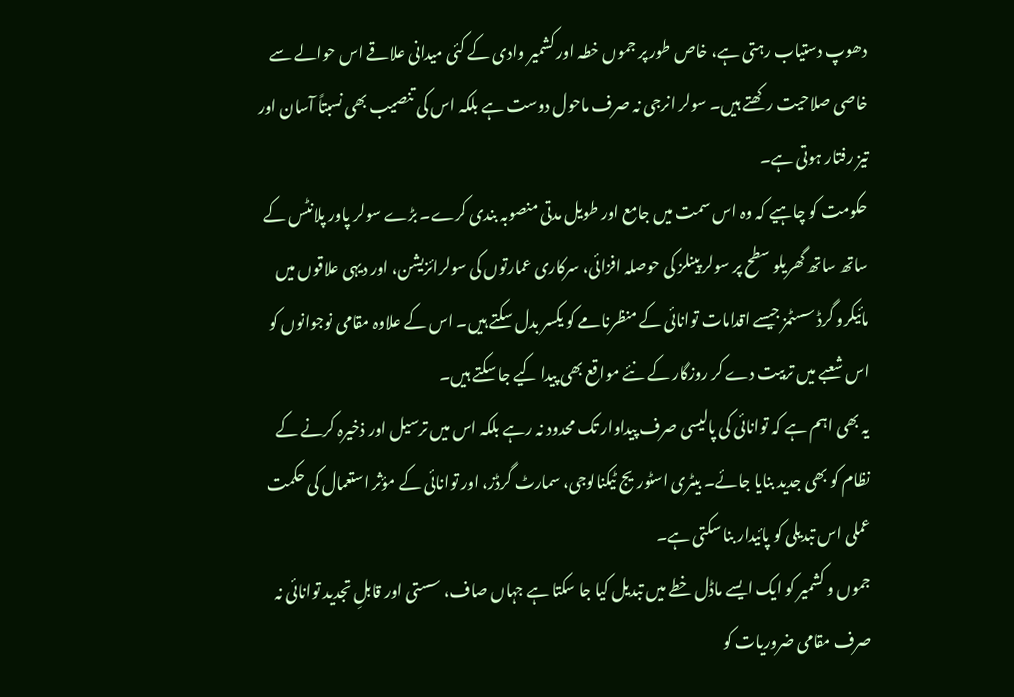دھوپ دستیاب رہتی ہے، خاص طور پر جموں خطہ اور کشمیر وادی کے کئی میدانی علاقے اس حوالے سے خاصی صلاحیت رکھتے ہیں۔ سولر انرجی نہ صرف ماحول دوست ہے بلکہ اس کی تنصیب بھی نسبتاً آسان اور تیز رفتار ہوتی ہے۔
حکومت کو چاہیے کہ وہ اس سمت میں جامع اور طویل مدتی منصوبہ بندی کرے۔ بڑے سولر پاور پلانٹس کے ساتھ ساتھ گھریلو سطح پر سولر پینلز کی حوصلہ افزائی، سرکاری عمارتوں کی سولرائزیشن، اور دیہی علاقوں میں مائیکرو گرڈ سسٹمز جیسے اقدامات توانائی کے منظرنامے کو یکسر بدل سکتے ہیں۔ اس کے علاوہ مقامی نوجوانوں کو اس شعبے میں تربیت دے کر روزگار کے نئے مواقع بھی پیدا کیے جا سکتے ہیں۔
یہ بھی اہم ہے کہ توانائی کی پالیسی صرف پیداوار تک محدود نہ رہے بلکہ اس میں ترسیل اور ذخیرہ کرنے کے نظام کو بھی جدید بنایا جائے۔ بیٹری اسٹوریج ٹیکنالوجی، سمارٹ گرڈز، اور توانائی کے مؤثر استعمال کی حکمت عملی اس تبدیلی کو پائیدار بنا سکتی ہے۔
جموں و کشمیر کو ایک ایسے ماڈل خطے میں تبدیل کیا جا سکتا ہے جہاں صاف، سستی اور قابلِ تجدید توانائی نہ صرف مقامی ضروریات کو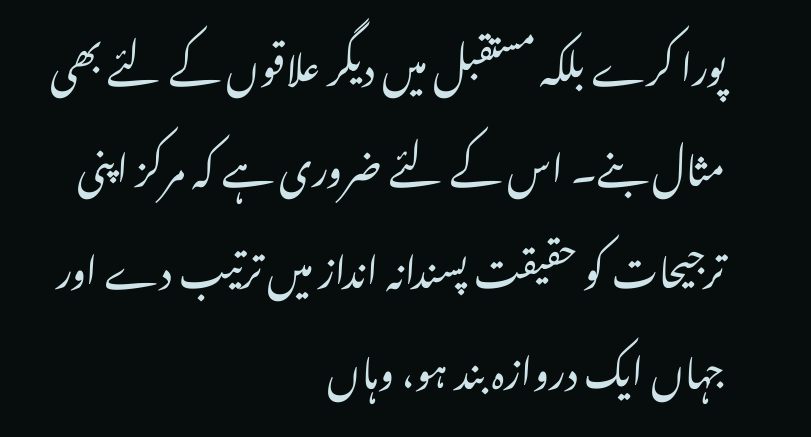پورا کرے بلکہ مستقبل میں دیگر علاقوں کے لئے بھی مثال بنے۔ اس کے لئے ضروری ہے کہ مرکز اپنی ترجیحات کو حقیقت پسندانہ انداز میں ترتیب دے اور جہاں ایک دروازہ بند ہو، وہاں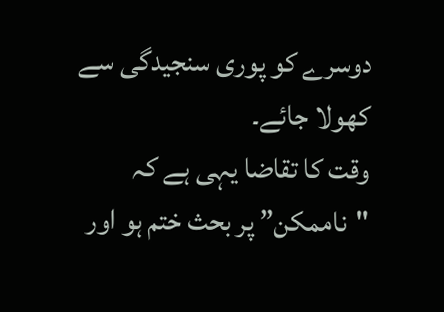دوسرے کو پوری سنجیدگی سے کھولا جائے۔
وقت کا تقاضا یہی ہے کہ "ناممکن” پر بحث ختم ہو اور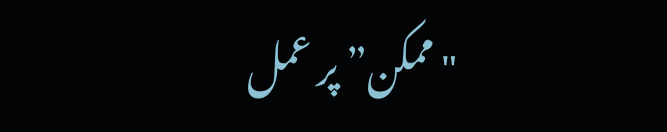"ممکن” پر عمل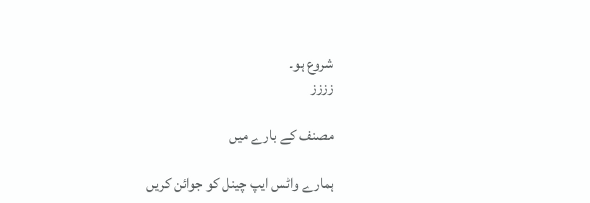شروع ہو۔
زززز

مصنف کے بارے میں

ہمارے واٹس ایپ چینل کو جوائن کریں